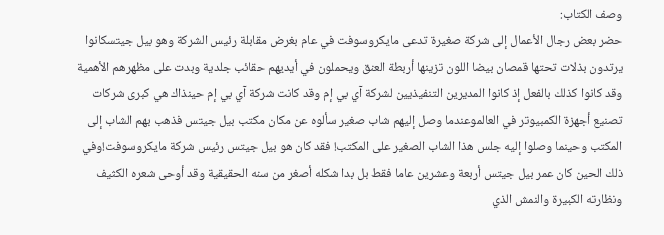وصف الكتاب:
حضر بعض رجال الأعمال إلى شركة صغيرة تدعى مايكروسوفت في عام بغرض مقابلة رئيس الشركة وهو بيل جيتسكانوا يرتدون بذلات تحتها قمصان بيضا اللون تزينها أربطة العنق ويحملون في أيديهم حقائب جلدية وبدت على مظهرهم الأهمية وقد كانوا كذلك بالفعل إذ كانوا المديرين التنفيذيين لشركة آي بي إم وقد كانت شركة آي بي إم حينذاك هي كبرى شركات تصنيع أجهزة الكمبيوتر في العالموعندما وصل إليهم شاب صغير سألوه عن مكان مكتب بيل جيتس فذهب بهم الشاب إلى المكتب وحينما وصلوا إليه جلس هذا الشاب الصغير على المكتب! فقد كان هو بيل جيتس رئيس شركة مايكروسوفت!وفي ذلك الحين كان عمر بيل جيتس أربعة وعشرين عاما فقط بل بدا شكله أصغر من سنه الحقيقية وقد أوحى شعره الكثيف ونظارته الكبيرة والنمش الذي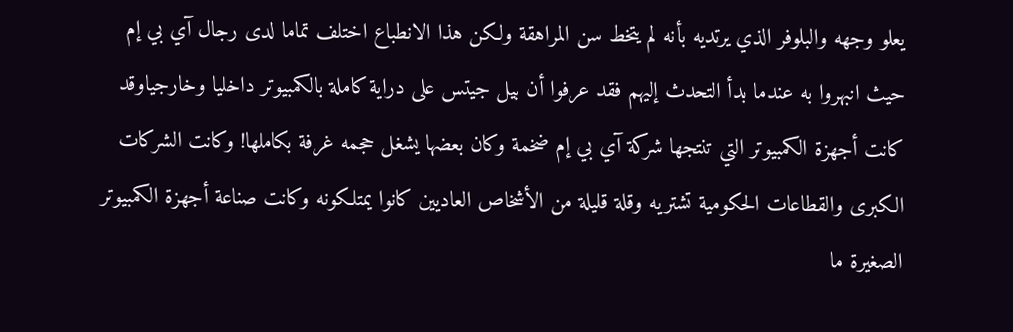يعلو وجهه والبلوفر الذي يرتديه بأنه لم يتخط سن المراهقة ولكن هذا الانطباع اختلف تماما لدى رجال آي بي إم حيث انبهروا به عندما بدأ التحدث إليهم فقد عرفوا أن بيل جيتس على دراية كاملة بالكمبيوتر داخليا وخارجياوقد كانت أجهزة الكمبيوتر التي تنتجها شركة آي بي إم ضخمة وكان بعضها يشغل حجمه غرفة بكاملها! وكانت الشركات الكبرى والقطاعات الحكومية تشتريه وقلة قليلة من الأشخاص العاديين كانوا يمتلكونه وكانت صناعة أجهزة الكمبيوتر الصغيرة ما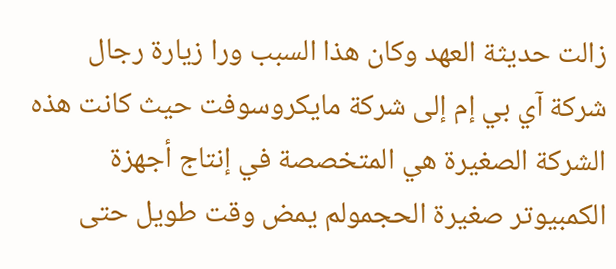زالت حديثة العهد وكان هذا السبب ورا زيارة رجال شركة آي بي إم إلى شركة مايكروسوفت حيث كانت هذه الشركة الصغيرة هي المتخصصة في إنتاج أجهزة الكمبيوتر صغيرة الحجمولم يمض وقت طويل حتى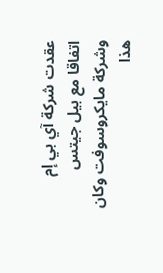عقدت شركة آي بي إم اتفاقا مع بيل جيتس وشركة مايكروسوفت وكان هذا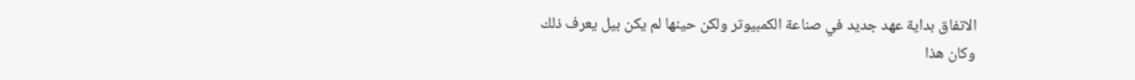الاتفاق بداية عهد جديد في صناعة الكمبيوتر ولكن حينها لم يكن بيل يعرف ذلك وكان هذا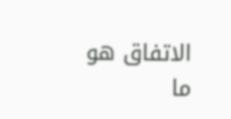الاتفاق هو ما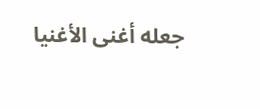جعله أغنى الأغنيا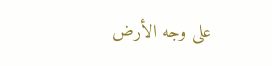على وجه الأرض